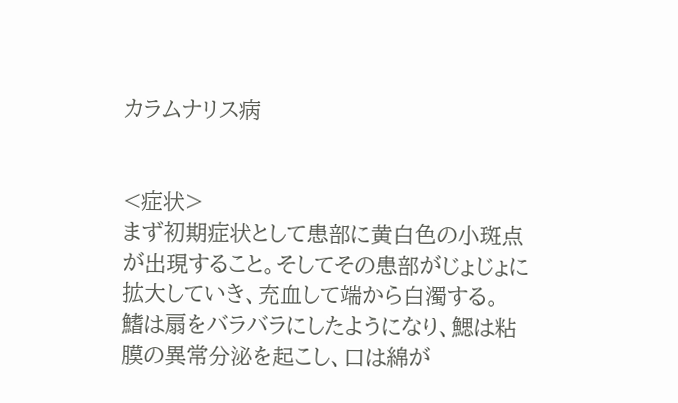カラムナリス病


<症状>
まず初期症状として患部に黄白色の小斑点が出現すること。そしてその患部がじょじょに拡大していき、充血して端から白濁する。
鰭は扇をバラバラにしたようになり、鰓は粘膜の異常分泌を起こし、口は綿が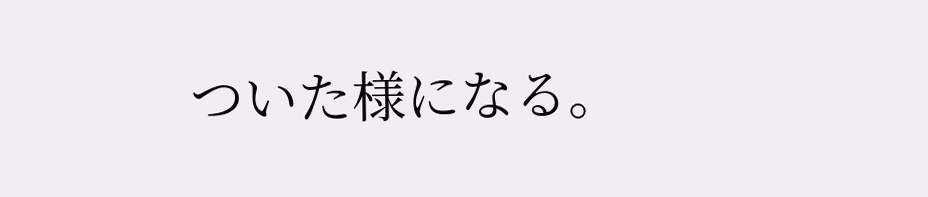ついた様になる。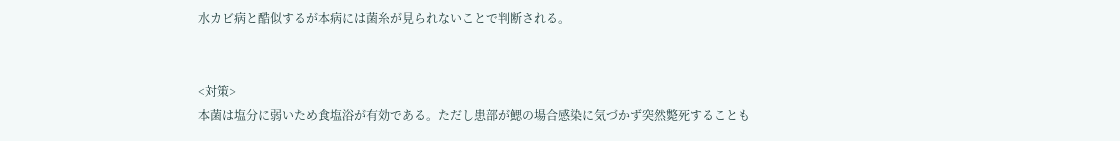水カビ病と酷似するが本病には菌糸が見られないことで判断される。


<対策>
本菌は塩分に弱いため食塩浴が有効である。ただし患部が鰓の場合感染に気づかず突然斃死することも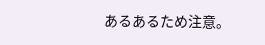あるあるため注意。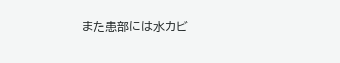また患部には水カビ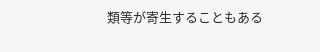類等が寄生することもある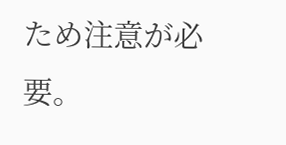ため注意が必要。